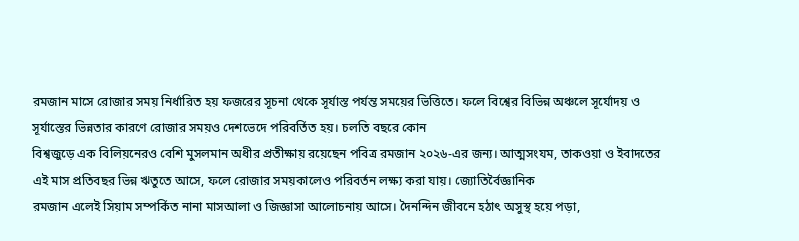রমজান মাসে রোজার সময় নির্ধারিত হয় ফজরের সূচনা থেকে সূর্যাস্ত পর্যন্ত সময়ের ভিত্তিতে। ফলে বিশ্বের বিভিন্ন অঞ্চলে সূর্যোদয় ও সূর্যাস্তের ভিন্নতার কারণে রোজার সময়ও দেশভেদে পরিবর্তিত হয়। চলতি বছরে কোন
বিশ্বজুড়ে এক বিলিয়নেরও বেশি মুসলমান অধীর প্রতীক্ষায় রয়েছেন পবিত্র রমজান ২০২৬-এর জন্য। আত্মসংযম, তাকওয়া ও ইবাদতের এই মাস প্রতিবছর ভিন্ন ঋতুতে আসে, ফলে রোজার সময়কালেও পরিবর্তন লক্ষ্য করা যায়। জ্যোতির্বৈজ্ঞানিক
রমজান এলেই সিয়াম সম্পর্কিত নানা মাসআলা ও জিজ্ঞাসা আলোচনায় আসে। দৈনন্দিন জীবনে হঠাৎ অসুস্থ হয়ে পড়া,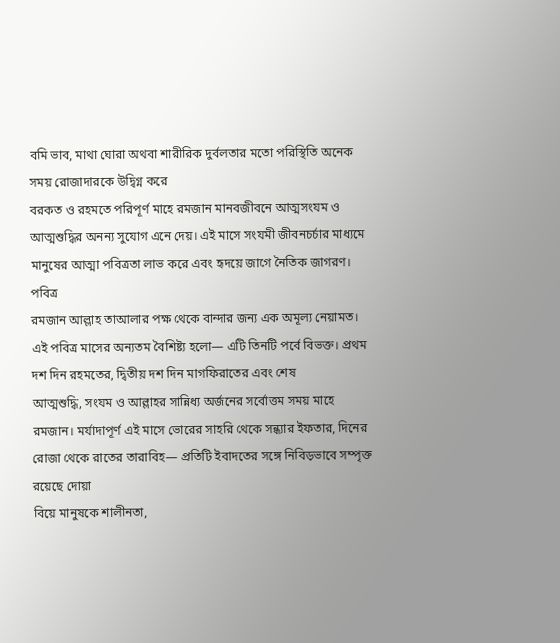বমি ভাব, মাথা ঘোরা অথবা শারীরিক দুর্বলতার মতো পরিস্থিতি অনেক সময় রোজাদারকে উদ্বিগ্ন করে
বরকত ও রহমতে পরিপূর্ণ মাহে রমজান মানবজীবনে আত্মসংযম ও আত্মশুদ্ধির অনন্য সুযোগ এনে দেয়। এই মাসে সংযমী জীবনচর্চার মাধ্যমে মানুষের আত্মা পবিত্রতা লাভ করে এবং হৃদয়ে জাগে নৈতিক জাগরণ। পবিত্র
রমজান আল্লাহ তাআলার পক্ষ থেকে বান্দার জন্য এক অমূল্য নেয়ামত। এই পবিত্র মাসের অন্যতম বৈশিষ্ট্য হলো— এটি তিনটি পর্বে বিভক্ত। প্রথম দশ দিন রহমতের, দ্বিতীয় দশ দিন মাগফিরাতের এবং শেষ
আত্মশুদ্ধি, সংযম ও আল্লাহর সান্নিধ্য অর্জনের সর্বোত্তম সময় মাহে রমজান। মর্যাদাপূর্ণ এই মাসে ভোরের সাহরি থেকে সন্ধ্যার ইফতার, দিনের রোজা থেকে রাতের তারাবিহ— প্রতিটি ইবাদতের সঙ্গে নিবিড়ভাবে সম্পৃক্ত রয়েছে দোয়া
বিয়ে মানুষকে শালীনতা,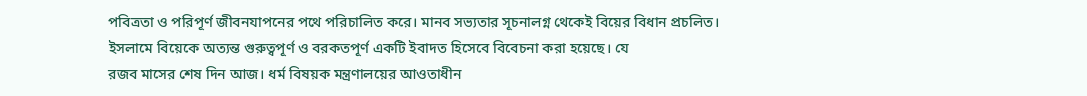পবিত্রতা ও পরিপূর্ণ জীবনযাপনের পথে পরিচালিত করে। মানব সভ্যতার সূচনালগ্ন থেকেই বিয়ের বিধান প্রচলিত। ইসলামে বিয়েকে অত্যন্ত গুরুত্বপূর্ণ ও বরকতপূর্ণ একটি ইবাদত হিসেবে বিবেচনা করা হয়েছে। যে
রজব মাসের শেষ দিন আজ। ধর্ম বিষয়ক মন্ত্রণালয়ের আওতাধীন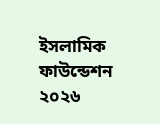ইসলামিক ফাউন্ডেশন ২০২৬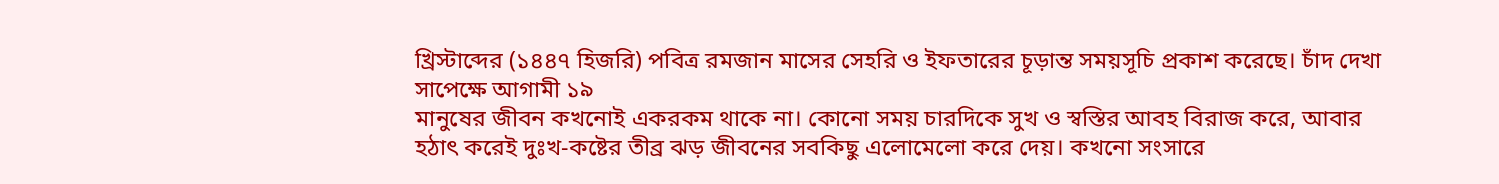খ্রিস্টাব্দের (১৪৪৭ হিজরি) পবিত্র রমজান মাসের সেহরি ও ইফতারের চূড়ান্ত সময়সূচি প্রকাশ করেছে। চাঁদ দেখা সাপেক্ষে আগামী ১৯
মানুষের জীবন কখনোই একরকম থাকে না। কোনো সময় চারদিকে সুখ ও স্বস্তির আবহ বিরাজ করে, আবার হঠাৎ করেই দুঃখ-কষ্টের তীব্র ঝড় জীবনের সবকিছু এলোমেলো করে দেয়। কখনো সংসারে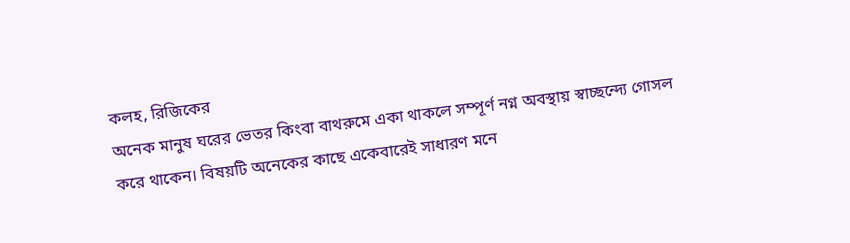কলহ, রিজিকের
অনেক মানুষ ঘরের ভেতর কিংবা বাথরুমে একা থাকলে সম্পূর্ণ নগ্ন অবস্থায় স্বাচ্ছন্দ্যে গোসল করে থাকেন। বিষয়টি অনেকের কাছে একেবারেই সাধারণ মনে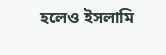হলেও ইসলামি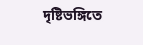দৃষ্টিভঙ্গিতে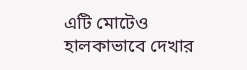এটি মোটেও হালকাভাবে দেখার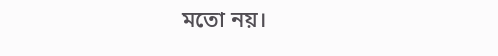মতো নয়।